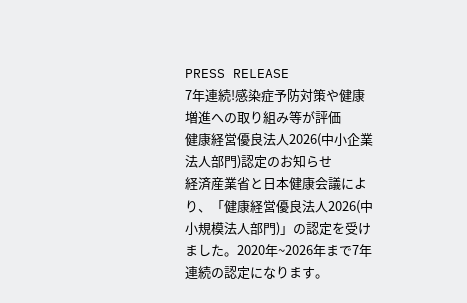PRESS RELEASE
7年連続!感染症予防対策や健康増進への取り組み等が評価
健康経営優良法人2026(中小企業法人部門)認定のお知らせ
経済産業省と日本健康会議により、「健康経営優良法人2026(中小規模法人部門)」の認定を受けました。2020年~2026年まで7年連続の認定になります。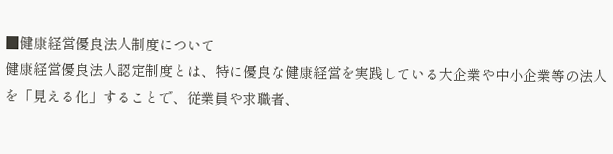■健康経営優良法人制度について
健康経営優良法人認定制度とは、特に優良な健康経営を実践している大企業や中小企業等の法人を「見える化」することで、従業員や求職者、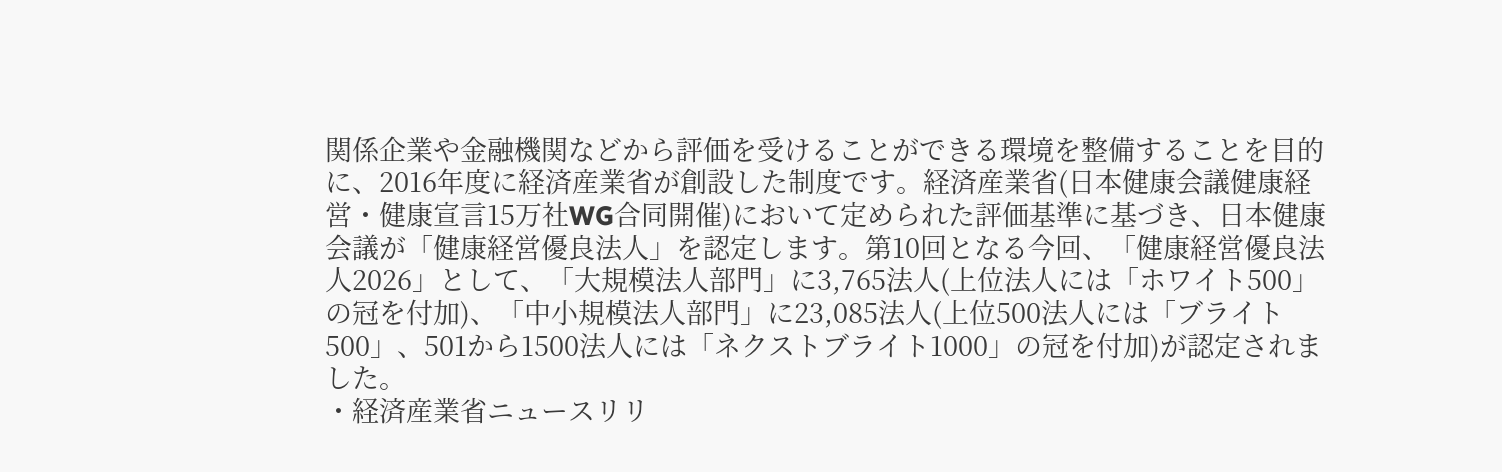関係企業や金融機関などから評価を受けることができる環境を整備することを目的に、2016年度に経済産業省が創設した制度です。経済産業省(日本健康会議健康経営・健康宣言15万社WG合同開催)において定められた評価基準に基づき、日本健康会議が「健康経営優良法人」を認定します。第10回となる今回、「健康経営優良法人2026」として、「大規模法人部門」に3,765法人(上位法人には「ホワイト500」の冠を付加)、「中小規模法人部門」に23,085法人(上位500法人には「ブライト500」、501から1500法人には「ネクストブライト1000」の冠を付加)が認定されました。
・経済産業省ニュースリリ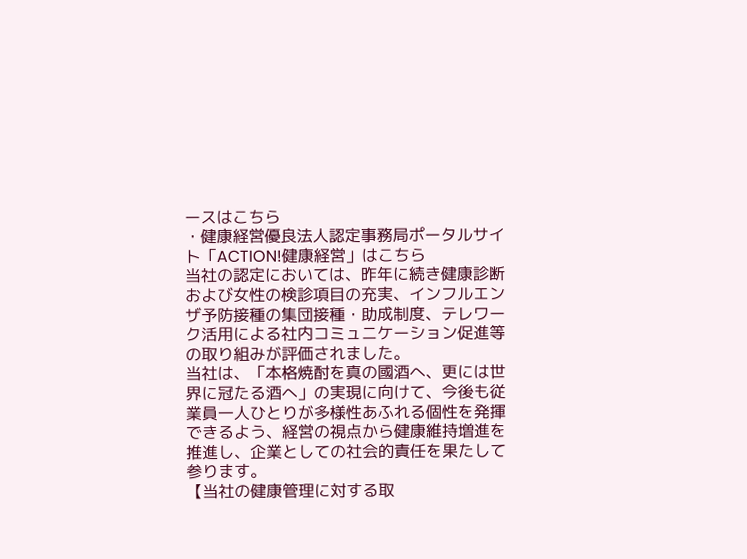ースはこちら
・健康経営優良法人認定事務局ポータルサイト「ACTION!健康経営」はこちら
当社の認定においては、昨年に続き健康診断および女性の検診項目の充実、インフルエンザ予防接種の集団接種・助成制度、テレワーク活用による社内コミュニケーション促進等の取り組みが評価されました。
当社は、「本格焼酎を真の國酒へ、更には世界に冠たる酒へ」の実現に向けて、今後も従業員一人ひとりが多様性あふれる個性を発揮できるよう、経営の視点から健康維持増進を推進し、企業としての社会的責任を果たして参ります。
【当社の健康管理に対する取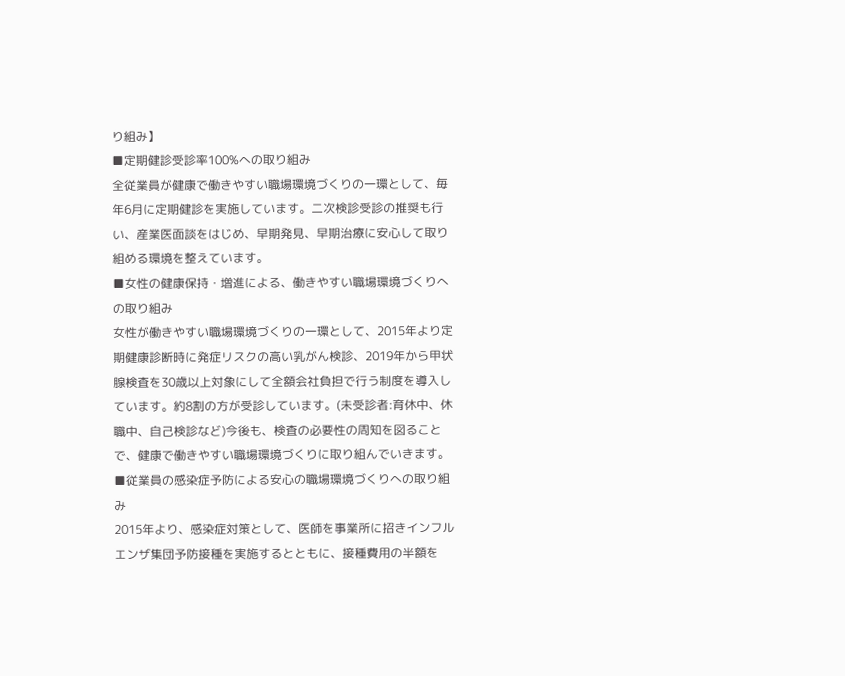り組み】
■定期健診受診率100%への取り組み
全従業員が健康で働きやすい職場環境づくりの一環として、毎年6月に定期健診を実施しています。二次検診受診の推奨も行い、産業医面談をはじめ、早期発見、早期治療に安心して取り組める環境を整えています。
■女性の健康保持・増進による、働きやすい職場環境づくりへの取り組み
女性が働きやすい職場環境づくりの一環として、2015年より定期健康診断時に発症リスクの高い乳がん検診、2019年から甲状腺検査を30歳以上対象にして全額会社負担で行う制度を導入しています。約8割の方が受診しています。(未受診者:育休中、休職中、自己検診など)今後も、検査の必要性の周知を図ることで、健康で働きやすい職場環境づくりに取り組んでいきます。
■従業員の感染症予防による安心の職場環境づくりへの取り組み
2015年より、感染症対策として、医師を事業所に招きインフルエンザ集団予防接種を実施するとともに、接種費用の半額を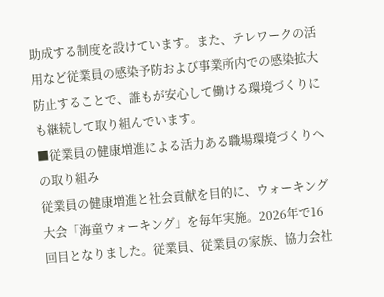助成する制度を設けています。また、テレワークの活用など従業員の感染予防および事業所内での感染拡大防止することで、誰もが安心して働ける環境づくりにも継続して取り組んでいます。
■従業員の健康増進による活力ある職場環境づくりへの取り組み
従業員の健康増進と社会貢献を目的に、ウォーキング大会「海童ウォーキング」を毎年実施。2026年で16回目となりました。従業員、従業員の家族、協力会社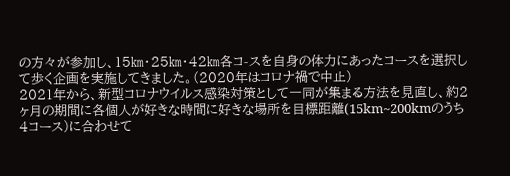の方々が参加し、15㎞・25㎞・42㎞各コ-スを自身の体力にあったコースを選択して歩く企画を実施してきました。(2020年はコロナ禍で中止)
2021年から、新型コロナウイルス感染対策として一同が集まる方法を見直し、約2ヶ月の期間に各個人が好きな時間に好きな場所を目標距離(15km~200kmのうち4コース)に合わせて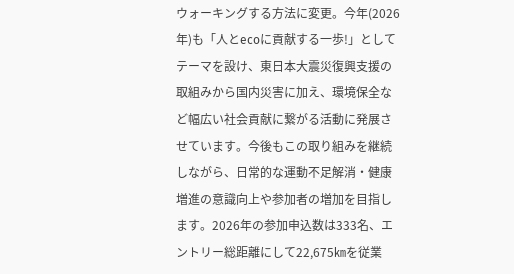ウォーキングする方法に変更。今年(2026年)も「人とecoに貢献する一歩!」としてテーマを設け、東日本大震災復興支援の取組みから国内災害に加え、環境保全など幅広い社会貢献に繋がる活動に発展させています。今後もこの取り組みを継続しながら、日常的な運動不足解消・健康増進の意識向上や参加者の増加を目指します。2026年の参加申込数は333名、エントリー総距離にして22,675㎞を従業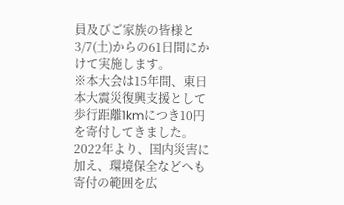員及びご家族の皆様と3/7(土)からの61日間にかけて実施します。
※本大会は15年間、東日本大震災復興支援として歩行距離1kmにつき10円を寄付してきました。
2022年より、国内災害に加え、環境保全などへも寄付の範囲を広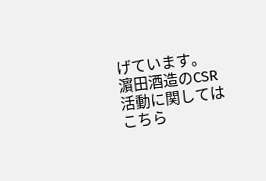げています。
濵田酒造のCSR活動に関してはこちら